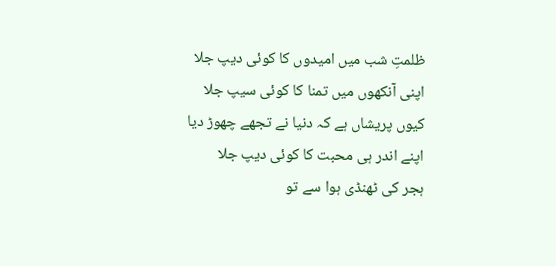ظلمتِ شب میں امیدوں کا کوئی دیپ جلا
اپنی آنکھوں میں تمنا کا کوئی سیپ جلا
کیوں پریشاں ہے کہ دنیا نے تجھے چھوڑ دیا
اپنے اندر ہی محبت کا کوئی دیپ جلا
ہجر کی ٹھنڈی ہوا سے تو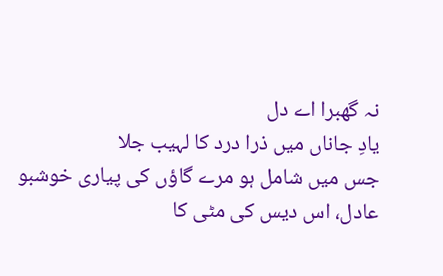نہ گھبرا اے دل
یادِ جاناں میں ذرا درد کا لہیب جلا
جس میں شامل ہو مرے گاؤں کی پیاری خوشبو
عادل، اس دیس کی مٹی کا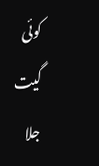کوئی گیت جلا